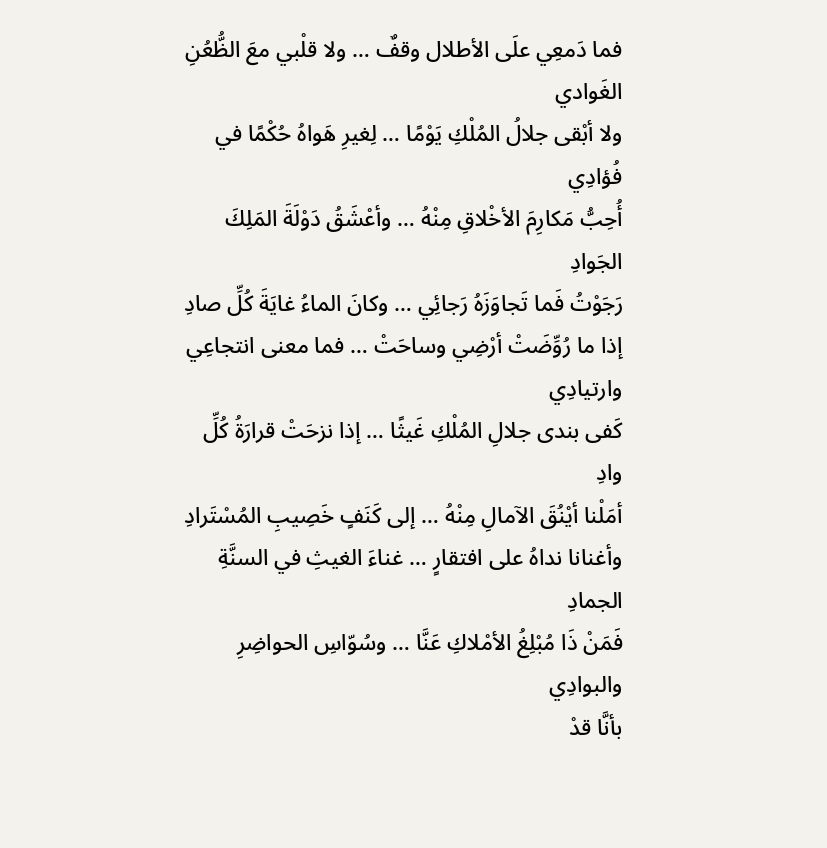فما دَمعِي علَى الأطلال وقفٌ … ولا قلْبي معَ الظُّعُنِ الغَوادي
ولا أبْقى جلالُ المُلْكِ يَوْمًا … لِغيرِ هَواهُ حُكْمًا في فُؤادِي
أُحِبُّ مَكارِمَ الأخْلاقِ مِنْهُ … وأعْشَقُ دَوْلَةَ المَلِكَ الجَوادِ
رَجَوْتُ فَما تَجاوَزَهُ رَجائِي … وكانَ الماءُ غايَةَ كُلِّ صادِ
إذا ما رُوِّضَتْ أرْضِي وساحَتْ … فما معنى انتجاعِي وارتيادِي
كَفى بندى جلالِ المُلْكِ غَيثًا … إذا نزحَتْ قرارَةُ كُلِّ وادِ
أمَلْنا أيْنُقَ الآمالِ مِنْهُ … إلى كَنَفٍ خَصِيبِ المُسْتَرادِ
وأغنانا نداهُ على افتقارٍ … غناءَ الغيثِ في السنَّةِ الجمادِ
فَمَنْ ذَا مُبْلِغُ الأمْلاكِ عَنَّا … وسُوّاسِ الحواضِرِ والبوادِي
بأنَّا قدْ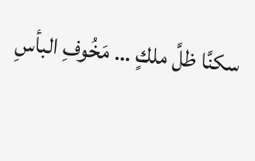سكنَّا ظلَّ ملكٍ … مَخُوفِ البأسِ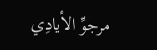مرجوِّ الأيادِي